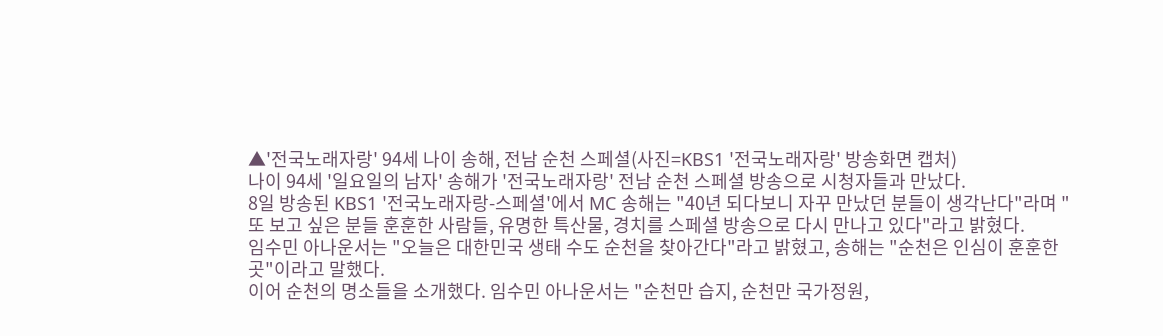▲'전국노래자랑' 94세 나이 송해, 전남 순천 스페셜(사진=KBS1 '전국노래자랑' 방송화면 캡처)
나이 94세 '일요일의 남자' 송해가 '전국노래자랑' 전남 순천 스페셜 방송으로 시청자들과 만났다.
8일 방송된 KBS1 '전국노래자랑-스페셜'에서 MC 송해는 "40년 되다보니 자꾸 만났던 분들이 생각난다"라며 "또 보고 싶은 분들 훈훈한 사람들, 유명한 특산물, 경치를 스페셜 방송으로 다시 만나고 있다"라고 밝혔다.
임수민 아나운서는 "오늘은 대한민국 생태 수도 순천을 찾아간다"라고 밝혔고, 송해는 "순천은 인심이 훈훈한 곳"이라고 말했다.
이어 순천의 명소들을 소개했다. 임수민 아나운서는 "순천만 습지, 순천만 국가정원,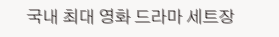국내 최대 영화 드라마 세트장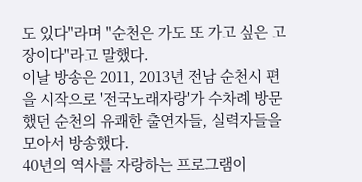도 있다"라며 "순천은 가도 또 가고 싶은 고장이다"라고 말했다.
이날 방송은 2011, 2013년 전남 순천시 편을 시작으로 '전국노래자랑'가 수차례 방문했던 순천의 유쾌한 출연자들, 실력자들을 모아서 방송했다.
40년의 역사를 자랑하는 프로그램이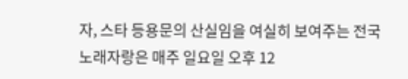자, 스타 등용문의 산실임을 여실히 보여주는 전국노래자랑은 매주 일요일 오후 12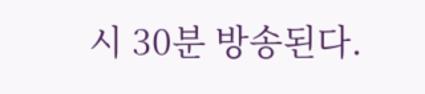시 30분 방송된다.